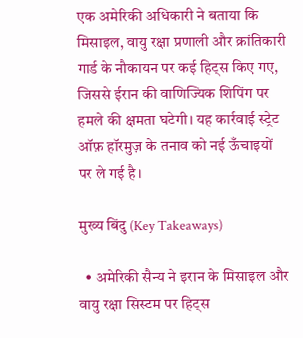एक अमेरिकी अधिकारी ने बताया कि मिसाइल, वायु रक्षा प्रणाली और क्रांतिकारी गार्ड के नौकायन पर कई हिट्स किए गए, जिससे ईरान की वाणिज्यिक शिपिंग पर हमले की क्षमता घटेगी। यह कार्रवाई स्ट्रेट ऑफ़ हॉरमुज़ के तनाव को नई ऊँचाइयों पर ले गई है।

मुख्य बिंदु (Key Takeaways)

  • अमेरिकी सैन्य ने इरान के मिसाइल और वायु रक्षा सिस्टम पर हिट्स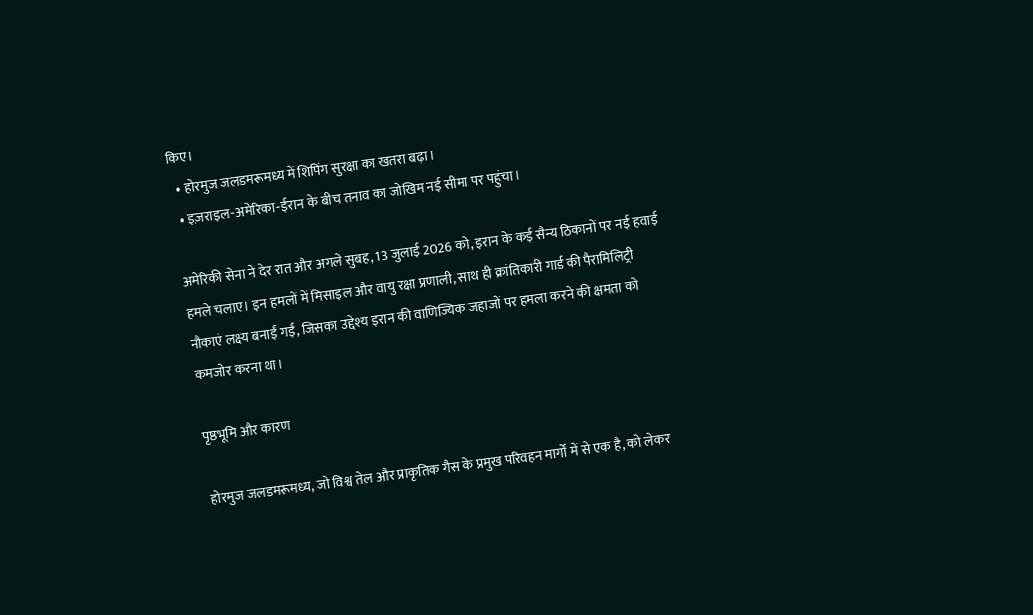किए।
  • होरमुज जलडमरूमध्य में शिपिंग सुरक्षा का खतरा बढ़ा।
  • इज़राइल‑अमेरिका‑ईरान के बीच तनाव का जोखिम नई सीमा पर पहुंचा।

अमेरिकी सेना ने देर रात और अगले सुबह, 13 जुलाई 2026 को, इरान के कई सैन्य ठिकानों पर नई हवाई हमले चलाए। इन हमलों में मिसाइल और वायु रक्षा प्रणाली, साथ ही क्रांतिकारी गार्ड की पैरामिलिट्री नौकाएं लक्ष्य बनाईं गईं, जिसका उद्देश्य इरान की वाणिज्यिक जहाजों पर हमला करने की क्षमता को कमजोर करना था।

पृष्ठभूमि और कारण

होरमुज जलडमरूमध्य, जो विश्व तेल और प्राकृतिक गैस के प्रमुख परिवहन मार्गों में से एक है, को लेकर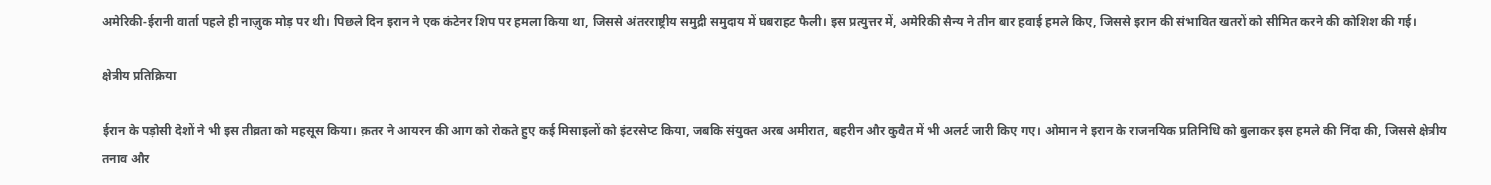अमेरिकी‑ईरानी वार्ता पहले ही नाज़ुक मोड़ पर थी। पिछले दिन इरान ने एक कंटेनर शिप पर हमला किया था, जिससे अंतरराष्ट्रीय समुद्री समुदाय में घबराहट फैली। इस प्रत्युत्तर में, अमेरिकी सैन्य ने तीन बार हवाई हमले किए, जिससे इरान की संभावित खतरों को सीमित करने की कोशिश की गई।

क्षेत्रीय प्रतिक्रिया

ईरान के पड़ोसी देशों ने भी इस तीव्रता को महसूस किया। क़तर ने आयरन की आग को रोकते हुए कई मिसाइलों को इंटरसेप्ट किया, जबकि संयुक्त अरब अमीरात, बहरीन और कुवैत में भी अलर्ट जारी किए गए। ओमान ने इरान के राजनयिक प्रतिनिधि को बुलाकर इस हमले की निंदा की, जिससे क्षेत्रीय तनाव और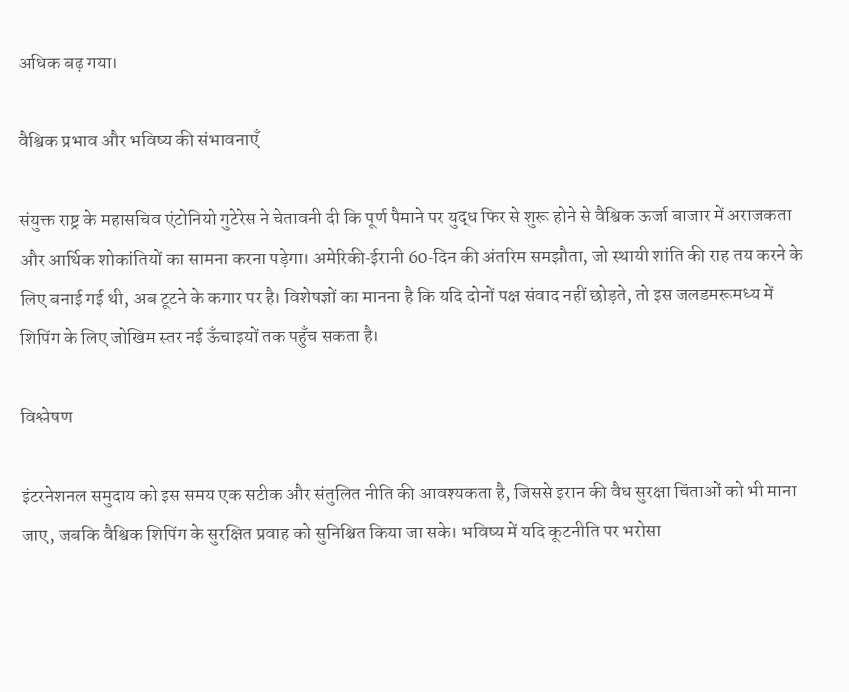अधिक बढ़ गया।

वैश्विक प्रभाव और भविष्य की संभावनाएँ

संयुक्त राष्ट्र के महासचिव एंटोनियो गुटेरेस ने चेतावनी दी कि पूर्ण पैमाने पर युद्ध फिर से शुरू होने से वैश्विक ऊर्जा बाजार में अराजकता और आर्थिक शोकांतियों का सामना करना पड़ेगा। अमेरिकी‑ईरानी 60‑दिन की अंतरिम समझौता, जो स्थायी शांति की राह तय करने के लिए बनाई गई थी, अब टूटने के कगार पर है। विशेषज्ञों का मानना है कि यदि दोनों पक्ष संवाद नहीं छोड़ते, तो इस जलडमरूमध्य में शिपिंग के लिए जोखिम स्तर नई ऊँचाइयों तक पहुँच सकता है।

विश्लेषण

इंटरनेशनल समुदाय को इस समय एक सटीक और संतुलित नीति की आवश्यकता है, जिससे इरान की वैध सुरक्षा चिंताओं को भी माना जाए, जबकि वैश्विक शिपिंग के सुरक्षित प्रवाह को सुनिश्चित किया जा सके। भविष्य में यदि कूटनीति पर भरोसा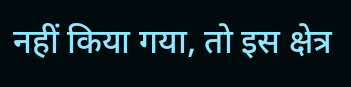नहीं किया गया, तो इस क्षेत्र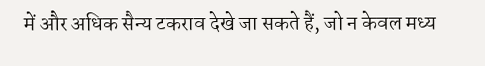में और अधिक सैन्य टकराव देखे जा सकते हैं, जो न केवल मध्य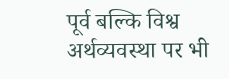पूर्व बल्कि विश्व अर्थव्यवस्था पर भी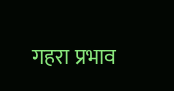गहरा प्रभाव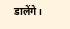डालेंगे।